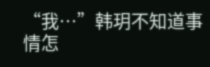“我…”韩玥不知道事情怎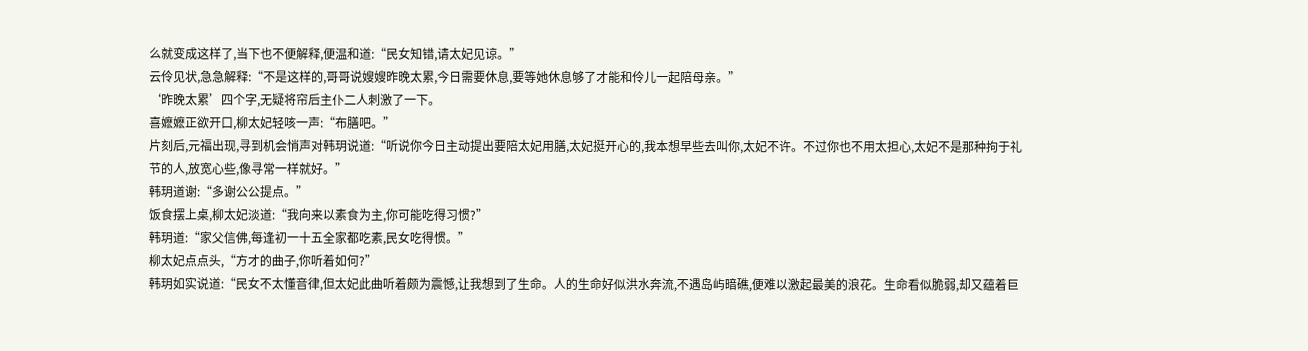么就变成这样了,当下也不便解释,便温和道:“民女知错,请太妃见谅。”
云伶见状,急急解释:“不是这样的,哥哥说嫂嫂昨晚太累,今日需要休息,要等她休息够了才能和伶儿一起陪母亲。”
‘昨晚太累’四个字,无疑将帘后主仆二人刺激了一下。
喜嬷嬷正欲开口,柳太妃轻咳一声:“布膳吧。”
片刻后,元福出现,寻到机会悄声对韩玥说道:“听说你今日主动提出要陪太妃用膳,太妃挺开心的,我本想早些去叫你,太妃不许。不过你也不用太担心,太妃不是那种拘于礼节的人,放宽心些,像寻常一样就好。”
韩玥道谢:“多谢公公提点。”
饭食摆上桌,柳太妃淡道:“我向来以素食为主,你可能吃得习惯?”
韩玥道:“家父信佛,每逢初一十五全家都吃素,民女吃得惯。”
柳太妃点点头,“方才的曲子,你听着如何?”
韩玥如实说道:“民女不太懂音律,但太妃此曲听着颇为震憾,让我想到了生命。人的生命好似洪水奔流,不遇岛屿暗礁,便难以激起最美的浪花。生命看似脆弱,却又蕴着巨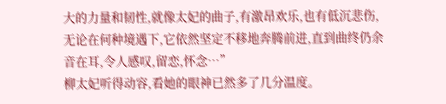大的力量和韧性,就像太妃的曲子,有激昂欢乐,也有低沉悲伤,无论在何种境遇下,它依然坚定不移地奔腾前进,直到曲终仍余音在耳,令人感叹,留恋,怀念…”
柳太妃听得动容,看她的眼神已然多了几分温度。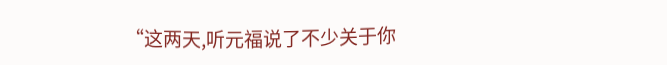“这两天,听元福说了不少关于你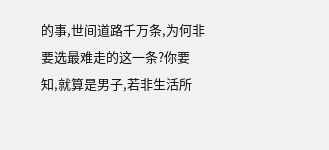的事,世间道路千万条,为何非要选最难走的这一条?你要知,就算是男子,若非生活所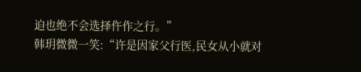迫也绝不会选择仵作之行。”
韩玥微微一笑:“许是因家父行医,民女从小就对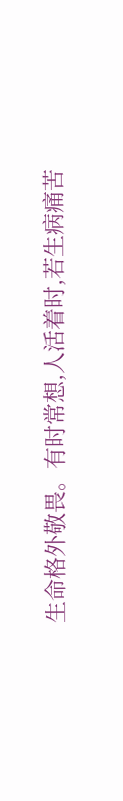生命格外敬畏。有时常想,人活着时,若生病痛苦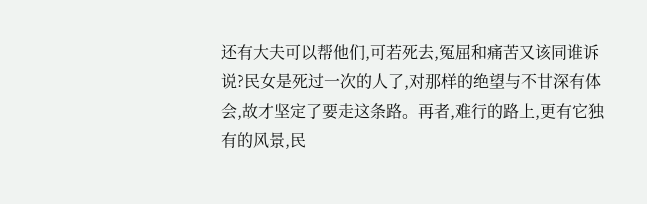还有大夫可以帮他们,可若死去,冤屈和痛苦又该同谁诉说?民女是死过一次的人了,对那样的绝望与不甘深有体会,故才坚定了要走这条路。再者,难行的路上,更有它独有的风景,民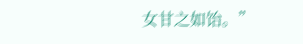女甘之如饴。”